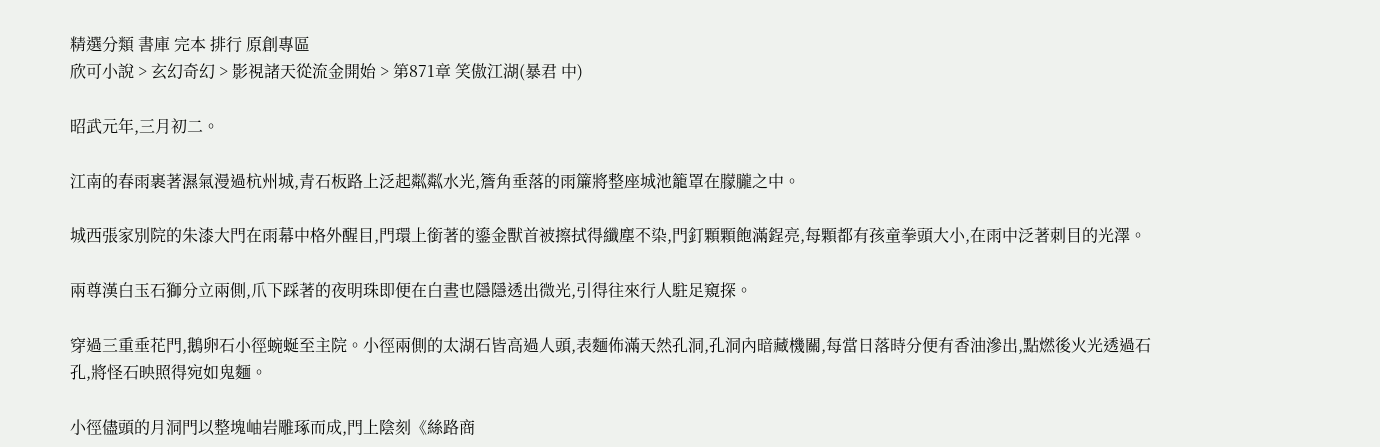精選分類 書庫 完本 排行 原創專區
欣可小說 > 玄幻奇幻 > 影視諸天從流金開始 > 第871章 笑傲江湖(暴君 中)

昭武元年,三月初二。

江南的春雨裹著濕氣漫過杭州城,青石板路上泛起粼粼水光,簷角垂落的雨簾將整座城池籠罩在朦朧之中。

城西張家別院的朱漆大門在雨幕中格外醒目,門環上銜著的鎏金獸首被擦拭得纖塵不染,門釘顆顆飽滿鋥亮,每顆都有孩童拳頭大小,在雨中泛著刺目的光澤。

兩尊漢白玉石獅分立兩側,爪下踩著的夜明珠即便在白晝也隱隱透出微光,引得往來行人駐足窺探。

穿過三重垂花門,鵝卵石小徑蜿蜒至主院。小徑兩側的太湖石皆高過人頭,表麵佈滿天然孔洞,孔洞內暗藏機關,每當日落時分便有香油滲出,點燃後火光透過石孔,將怪石映照得宛如鬼麵。

小徑儘頭的月洞門以整塊岫岩雕琢而成,門上陰刻《絲路商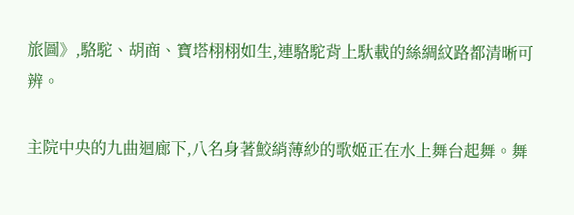旅圖》,駱駝、胡商、寶塔栩栩如生,連駱駝背上馱載的絲綢紋路都清晰可辨。

主院中央的九曲迴廊下,八名身著鮫綃薄紗的歌姬正在水上舞台起舞。舞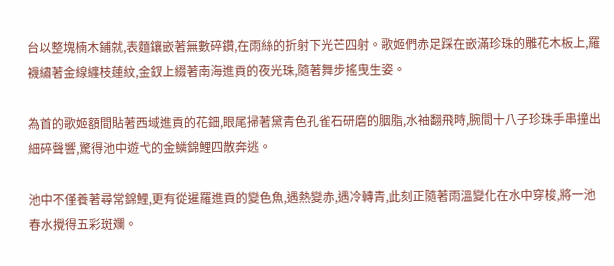台以整塊楠木鋪就,表麵鑲嵌著無數碎鑽,在雨絲的折射下光芒四射。歌姬們赤足踩在嵌滿珍珠的雕花木板上,羅襪繡著金線纏枝蓮紋,金釵上綴著南海進貢的夜光珠,隨著舞步搖曳生姿。

為首的歌姬額間貼著西域進貢的花鈿,眼尾掃著黛青色孔雀石研磨的胭脂,水袖翻飛時,腕間十八子珍珠手串撞出細碎聲響,驚得池中遊弋的金鱗錦鯉四散奔逃。

池中不僅養著尋常錦鯉,更有從暹羅進貢的變色魚,遇熱變赤,遇冷轉青,此刻正隨著雨溫變化在水中穿梭,將一池春水攪得五彩斑斕。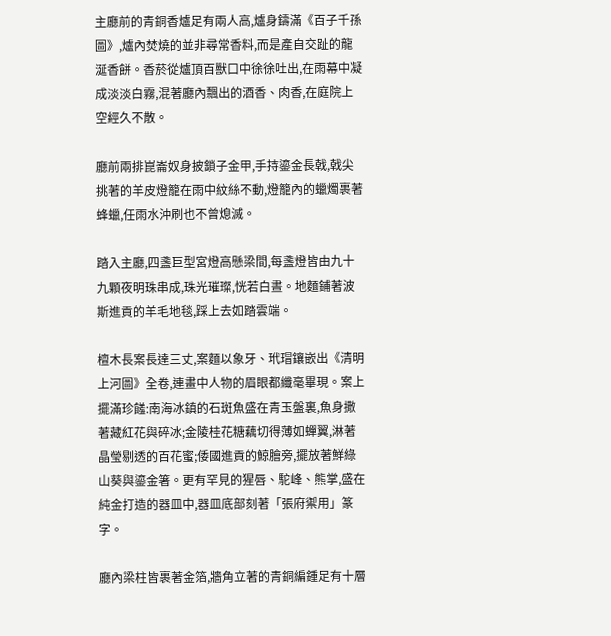主廳前的青銅香爐足有兩人高,爐身鑄滿《百子千孫圖》,爐內焚燒的並非尋常香料,而是產自交趾的龍涎香餅。香菸從爐頂百獸口中徐徐吐出,在雨幕中凝成淡淡白霧,混著廳內飄出的酒香、肉香,在庭院上空經久不散。

廳前兩排崑崙奴身披鎖子金甲,手持鎏金長戟,戟尖挑著的羊皮燈籠在雨中紋絲不動,燈籠內的蠟燭裹著蜂蠟,任雨水沖刷也不曾熄滅。

踏入主廳,四盞巨型宮燈高懸梁間,每盞燈皆由九十九顆夜明珠串成,珠光璀璨,恍若白晝。地麵鋪著波斯進貢的羊毛地毯,踩上去如踏雲端。

檀木長案長達三丈,案麵以象牙、玳瑁鑲嵌出《清明上河圖》全卷,連畫中人物的眉眼都纖毫畢現。案上擺滿珍饈:南海冰鎮的石斑魚盛在青玉盤裏,魚身撒著藏紅花與碎冰;金陵桂花糖藕切得薄如蟬翼,淋著晶瑩剔透的百花蜜;倭國進貢的鯨膾旁,擺放著鮮綠山葵與鎏金箸。更有罕見的猩唇、駝峰、熊掌,盛在純金打造的器皿中,器皿底部刻著「張府禦用」篆字。

廳內梁柱皆裹著金箔,牆角立著的青銅編鍾足有十層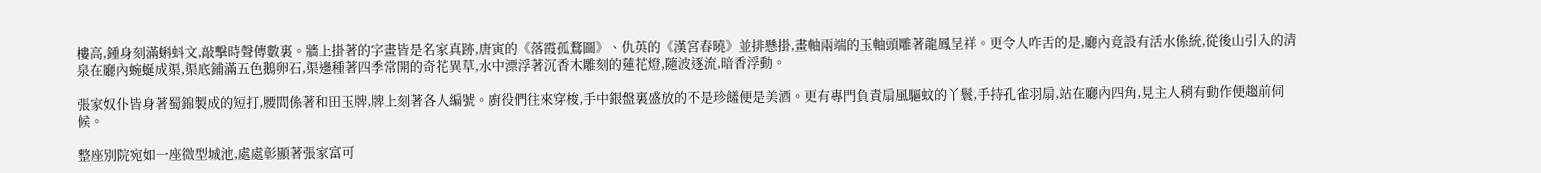樓高,鍾身刻滿蝌蚪文,敲擊時聲傳數裏。牆上掛著的字畫皆是名家真跡,唐寅的《落霞孤鶩圖》、仇英的《漢宮春曉》並排懸掛,畫軸兩端的玉軸頭雕著龍鳳呈祥。更令人咋舌的是,廳內竟設有活水係統,從後山引入的清泉在廳內蜿蜒成渠,渠底鋪滿五色鵝卵石,渠邊種著四季常開的奇花異草,水中漂浮著沉香木雕刻的蓮花燈,隨波逐流,暗香浮動。

張家奴仆皆身著蜀錦製成的短打,腰間係著和田玉牌,牌上刻著各人編號。廚役們往來穿梭,手中銀盤裏盛放的不是珍饈便是美酒。更有專門負責扇風驅蚊的丫鬟,手持孔雀羽扇,站在廳內四角,見主人稍有動作便趨前伺候。

整座別院宛如一座微型城池,處處彰顯著張家富可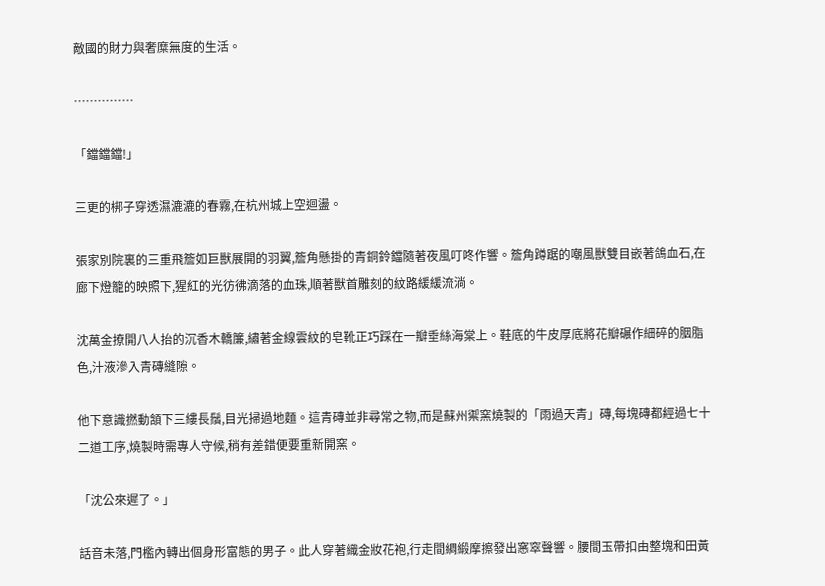敵國的財力與奢糜無度的生活。

……………

「鐺鐺鐺!」

三更的梆子穿透濕漉漉的春霧,在杭州城上空迴盪。

張家別院裏的三重飛簷如巨獸展開的羽翼,簷角懸掛的青銅鈴鐺隨著夜風叮咚作響。簷角蹲踞的嘲風獸雙目嵌著鴿血石,在廊下燈籠的映照下,猩紅的光彷彿滴落的血珠,順著獸首雕刻的紋路緩緩流淌。

沈萬金撩開八人抬的沉香木轎簾,繡著金線雲紋的皂靴正巧踩在一瓣垂絲海棠上。鞋底的牛皮厚底將花瓣碾作細碎的胭脂色,汁液滲入青磚縫隙。

他下意識撚動頷下三縷長鬚,目光掃過地麵。這青磚並非尋常之物,而是蘇州禦窯燒製的「雨過天青」磚,每塊磚都經過七十二道工序,燒製時需專人守候,稍有差錯便要重新開窯。

「沈公來遲了。」

話音未落,門檻內轉出個身形富態的男子。此人穿著織金妝花袍,行走間綢緞摩擦發出窸窣聲響。腰間玉帶扣由整塊和田黃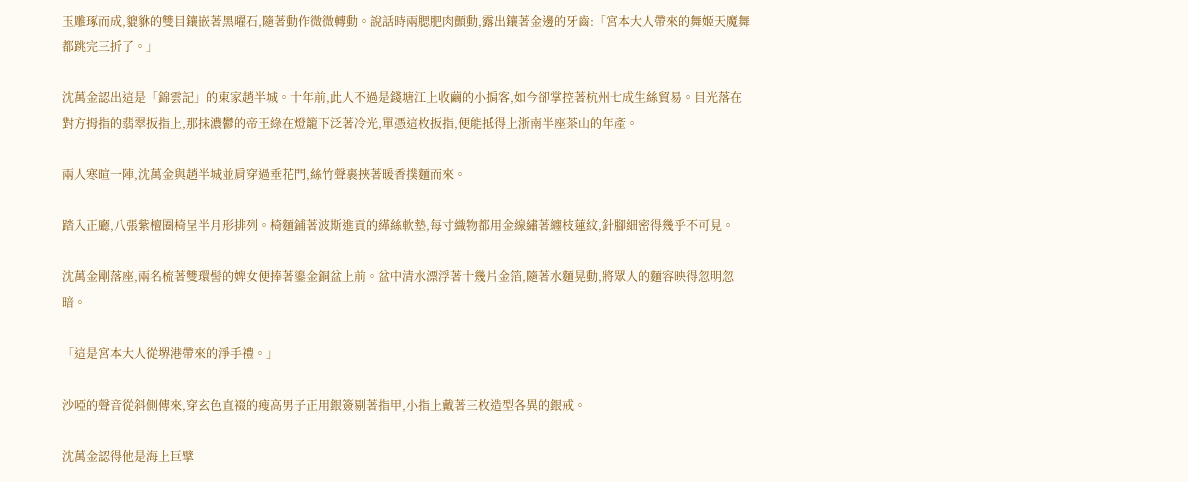玉雕琢而成,貔貅的雙目鑲嵌著黑曜石,隨著動作微微轉動。說話時兩腮肥肉顫動,露出鑲著金邊的牙齒:「宮本大人帶來的舞姬天魔舞都跳完三折了。」

沈萬金認出這是「錦雲記」的東家趙半城。十年前,此人不過是錢塘江上收繭的小掮客,如今卻掌控著杭州七成生絲貿易。目光落在對方拇指的翡翠扳指上,那抹濃鬱的帝王綠在燈籠下泛著冷光,單憑這枚扳指,便能抵得上浙南半座茶山的年產。

兩人寒暄一陣,沈萬金與趙半城並肩穿過垂花門,絲竹聲裹挾著暖香撲麵而來。

踏入正廳,八張紫檀圈椅呈半月形排列。椅麵鋪著波斯進貢的緙絲軟墊,每寸織物都用金線繡著纏枝蓮紋,針腳細密得幾乎不可見。

沈萬金剛落座,兩名梳著雙環髻的婢女便捧著鎏金銅盆上前。盆中清水漂浮著十幾片金箔,隨著水麵晃動,將眾人的麵容映得忽明忽暗。

「這是宮本大人從堺港帶來的淨手禮。」

沙啞的聲音從斜側傳來,穿玄色直裰的瘦高男子正用銀簽剔著指甲,小指上戴著三枚造型各異的銀戒。

沈萬金認得他是海上巨擘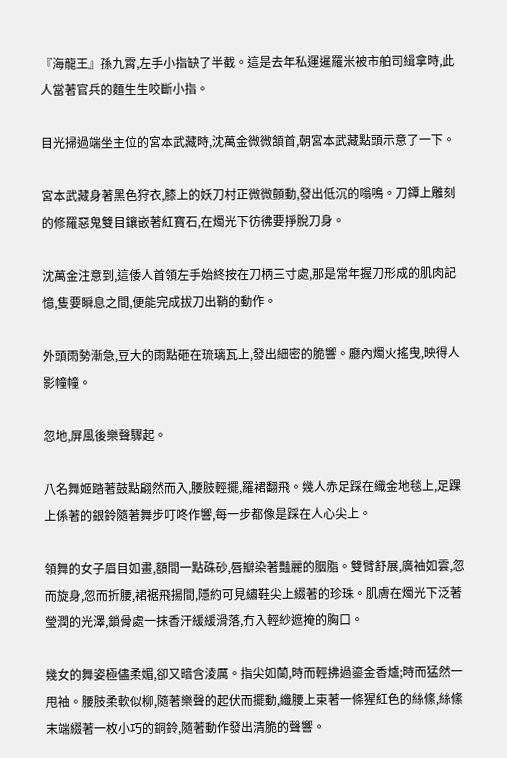『海龍王』孫九霄,左手小指缺了半截。這是去年私運暹羅米被市舶司緝拿時,此人當著官兵的麵生生咬斷小指。

目光掃過端坐主位的宮本武藏時,沈萬金微微頷首,朝宮本武藏點頭示意了一下。

宮本武藏身著黑色狩衣,膝上的妖刀村正微微顫動,發出低沉的嗡鳴。刀鐔上雕刻的修羅惡鬼雙目鑲嵌著紅寶石,在燭光下彷彿要掙脫刀身。

沈萬金注意到,這倭人首領左手始終按在刀柄三寸處,那是常年握刀形成的肌肉記憶,隻要瞬息之間,便能完成拔刀出鞘的動作。

外頭雨勢漸急,豆大的雨點砸在琉璃瓦上,發出細密的脆響。廳內燭火搖曳,映得人影幢幢。

忽地,屏風後樂聲驟起。

八名舞姬踏著鼓點翩然而入,腰肢輕擺,羅裙翻飛。幾人赤足踩在織金地毯上,足踝上係著的銀鈴隨著舞步叮咚作響,每一步都像是踩在人心尖上。

領舞的女子眉目如畫,額間一點硃砂,唇瓣染著豔麗的胭脂。雙臂舒展,廣袖如雲,忽而旋身,忽而折腰,裙裾飛揚間,隱約可見繡鞋尖上綴著的珍珠。肌膚在燭光下泛著瑩潤的光澤,鎖骨處一抹香汗緩緩滑落,冇入輕紗遮掩的胸口。

幾女的舞姿極儘柔媚,卻又暗含淩厲。指尖如蘭,時而輕拂過鎏金香爐;時而猛然一甩袖。腰肢柔軟似柳,隨著樂聲的起伏而擺動,纖腰上束著一條猩紅色的絲絛,絲絛末端綴著一枚小巧的銅鈴,隨著動作發出清脆的聲響。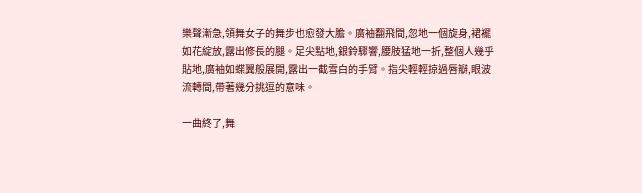樂聲漸急,領舞女子的舞步也愈發大膽。廣袖翻飛間,忽地一個旋身,裙襬如花綻放,露出修長的腿。足尖點地,銀鈴驟響,腰肢猛地一折,整個人幾乎貼地,廣袖如蝶翼般展開,露出一截雪白的手臂。指尖輕輕掠過唇瓣,眼波流轉間,帶著幾分挑逗的意味。

一曲終了,舞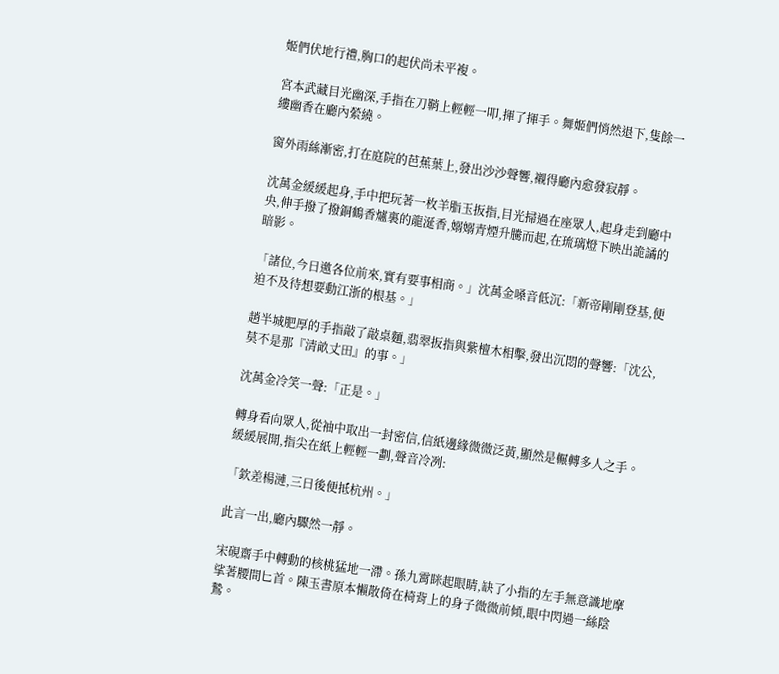姬們伏地行禮,胸口的起伏尚未平複。

宮本武藏目光幽深,手指在刀鞘上輕輕一叩,揮了揮手。舞姬們悄然退下,隻餘一縷幽香在廳內縈繞。

窗外雨絲漸密,打在庭院的芭蕉葉上,發出沙沙聲響,襯得廳內愈發寂靜。

沈萬金緩緩起身,手中把玩著一枚羊脂玉扳指,目光掃過在座眾人,起身走到廳中央,伸手撥了撥銅鶴香爐裏的龍涎香,嫋嫋青煙升騰而起,在琉璃燈下映出詭譎的暗影。

「諸位,今日邀各位前來,實有要事相商。」沈萬金嗓音低沉:「新帝剛剛登基,便迫不及待想要動江浙的根基。」

趙半城肥厚的手指敲了敲桌麵,翡翠扳指與紫檀木相擊,發出沉悶的聲響:「沈公,莫不是那『清畝丈田』的事。」

沈萬金冷笑一聲:「正是。」

轉身看向眾人,從袖中取出一封密信,信紙邊緣微微泛黃,顯然是輾轉多人之手。緩緩展開,指尖在紙上輕輕一劃,聲音冷冽:

「欽差楊漣,三日後便抵杭州。」

此言一出,廳內驟然一靜。

宋硯齋手中轉動的核桃猛地一滯。孫九霄眯起眼睛,缺了小指的左手無意識地摩挲著腰間匕首。陳玉書原本懶散倚在椅背上的身子微微前傾,眼中閃過一絲陰鷙。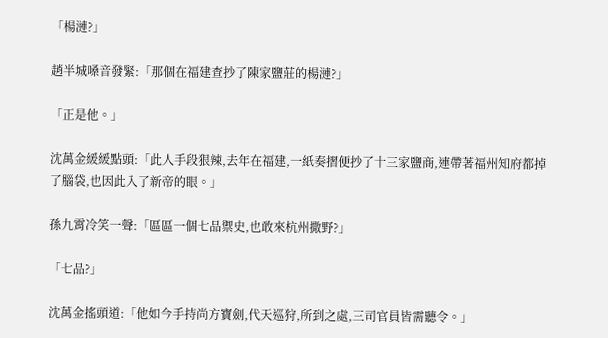「楊漣?」

趙半城嗓音發緊:「那個在福建查抄了陳家鹽莊的楊漣?」

「正是他。」

沈萬金緩緩點頭:「此人手段狠辣,去年在福建,一紙奏摺便抄了十三家鹽商,連帶著福州知府都掉了腦袋,也因此入了新帝的眼。」

孫九霄冷笑一聲:「區區一個七品禦史,也敢來杭州撒野?」

「七品?」

沈萬金搖頭道:「他如今手持尚方寶劍,代天巡狩,所到之處,三司官員皆需聽令。」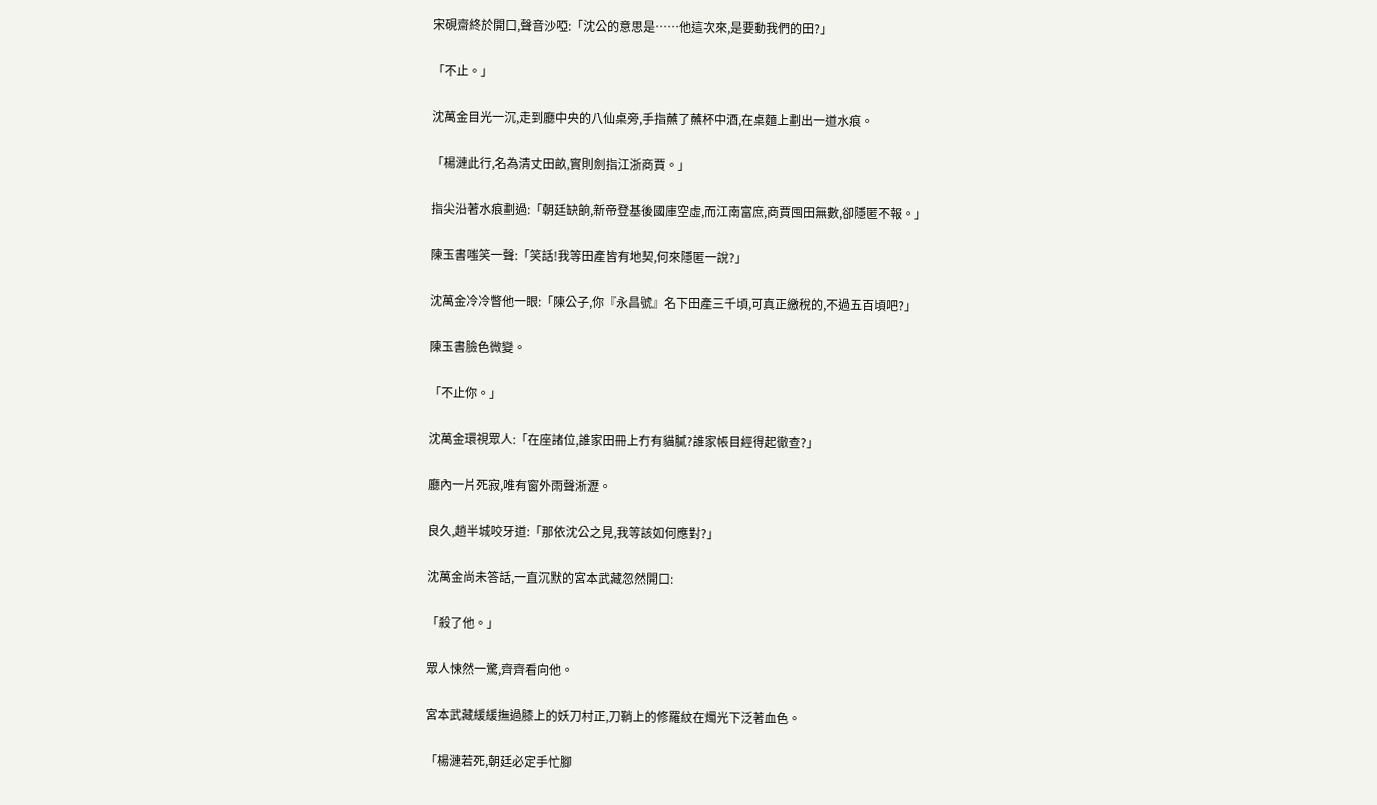宋硯齋終於開口,聲音沙啞:「沈公的意思是……他這次來,是要動我們的田?」

「不止。」

沈萬金目光一沉,走到廳中央的八仙桌旁,手指蘸了蘸杯中酒,在桌麵上劃出一道水痕。

「楊漣此行,名為清丈田畝,實則劍指江浙商賈。」

指尖沿著水痕劃過:「朝廷缺餉,新帝登基後國庫空虛,而江南富庶,商賈囤田無數,卻隱匿不報。」

陳玉書嗤笑一聲:「笑話!我等田產皆有地契,何來隱匿一說?」

沈萬金冷冷瞥他一眼:「陳公子,你『永昌號』名下田產三千頃,可真正繳稅的,不過五百頃吧?」

陳玉書臉色微變。

「不止你。」

沈萬金環視眾人:「在座諸位,誰家田冊上冇有貓膩?誰家帳目經得起徹查?」

廳內一片死寂,唯有窗外雨聲淅瀝。

良久,趙半城咬牙道:「那依沈公之見,我等該如何應對?」

沈萬金尚未答話,一直沉默的宮本武藏忽然開口:

「殺了他。」

眾人悚然一驚,齊齊看向他。

宮本武藏緩緩撫過膝上的妖刀村正,刀鞘上的修羅紋在燭光下泛著血色。

「楊漣若死,朝廷必定手忙腳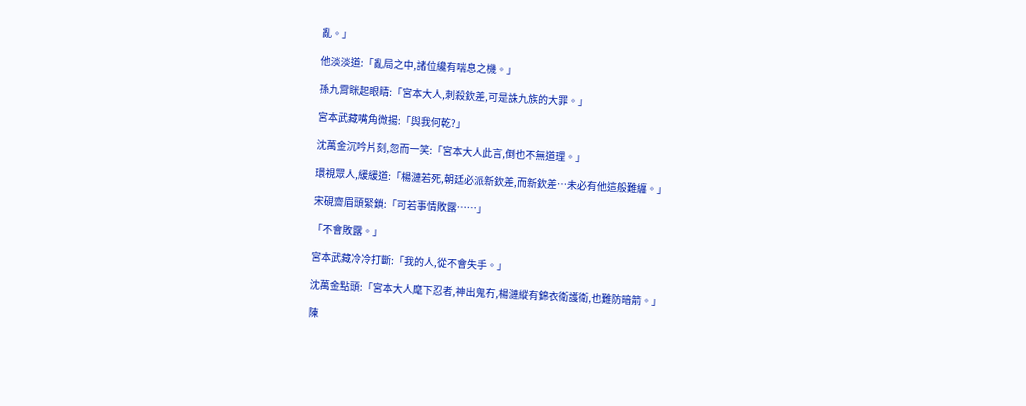亂。」

他淡淡道:「亂局之中,諸位纔有喘息之機。」

孫九霄眯起眼睛:「宮本大人,刺殺欽差,可是誅九族的大罪。」

宮本武藏嘴角微揚:「與我何乾?」

沈萬金沉吟片刻,忽而一笑:「宮本大人此言,倒也不無道理。」

環視眾人,緩緩道:「楊漣若死,朝廷必派新欽差,而新欽差…未必有他這般難纏。」

宋硯齋眉頭緊鎖:「可若事情敗露……」

「不會敗露。」

宮本武藏冷冷打斷:「我的人,從不會失手。」

沈萬金點頭:「宮本大人麾下忍者,神出鬼冇,楊漣縱有錦衣衛護衛,也難防暗箭。」

陳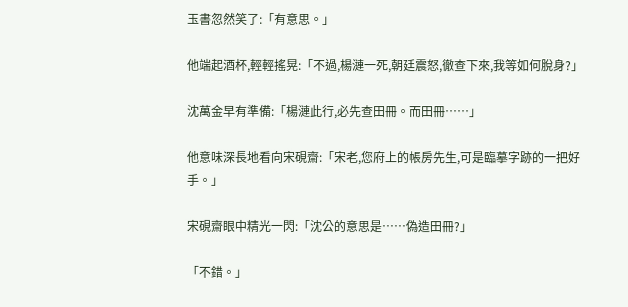玉書忽然笑了:「有意思。」

他端起酒杯,輕輕搖晃:「不過,楊漣一死,朝廷震怒,徹查下來,我等如何脫身?」

沈萬金早有準備:「楊漣此行,必先查田冊。而田冊……」

他意味深長地看向宋硯齋:「宋老,您府上的帳房先生,可是臨摹字跡的一把好手。」

宋硯齋眼中精光一閃:「沈公的意思是……偽造田冊?」

「不錯。」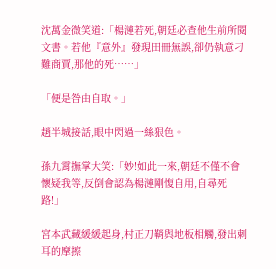沈萬金微笑道:「楊漣若死,朝廷必查他生前所閱文書。若他『意外』發現田冊無誤,卻仍執意刁難商賈,那他的死……」

「便是咎由自取。」

趙半城接話,眼中閃過一絲狠色。

孫九霄撫掌大笑:「妙!如此一來,朝廷不僅不會懷疑我等,反倒會認為楊漣剛愎自用,自尋死路!」

宮本武藏緩緩起身,村正刀鞘與地板相觸,發出刺耳的摩擦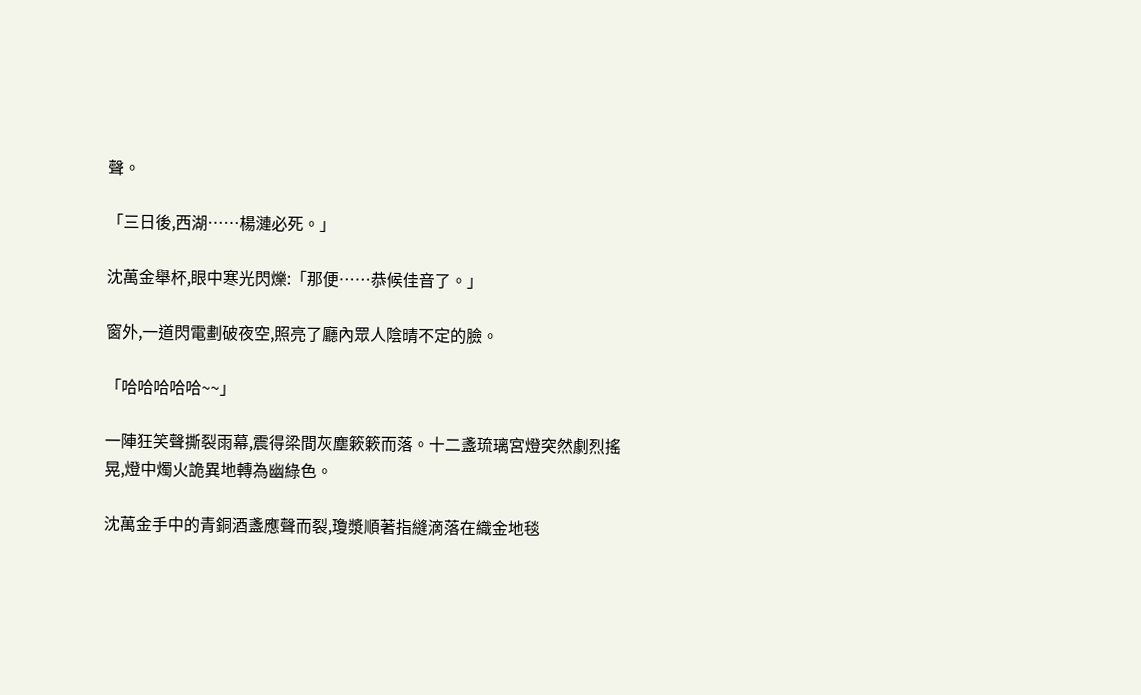聲。

「三日後,西湖……楊漣必死。」

沈萬金舉杯,眼中寒光閃爍:「那便……恭候佳音了。」

窗外,一道閃電劃破夜空,照亮了廳內眾人陰晴不定的臉。

「哈哈哈哈哈~~」

一陣狂笑聲撕裂雨幕,震得梁間灰塵簌簌而落。十二盞琉璃宮燈突然劇烈搖晃,燈中燭火詭異地轉為幽綠色。

沈萬金手中的青銅酒盞應聲而裂,瓊漿順著指縫滴落在織金地毯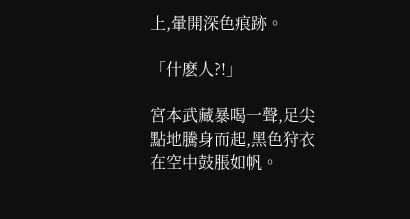上,暈開深色痕跡。

「什麽人?!」

宮本武藏暴喝一聲,足尖點地騰身而起,黑色狩衣在空中鼓脹如帆。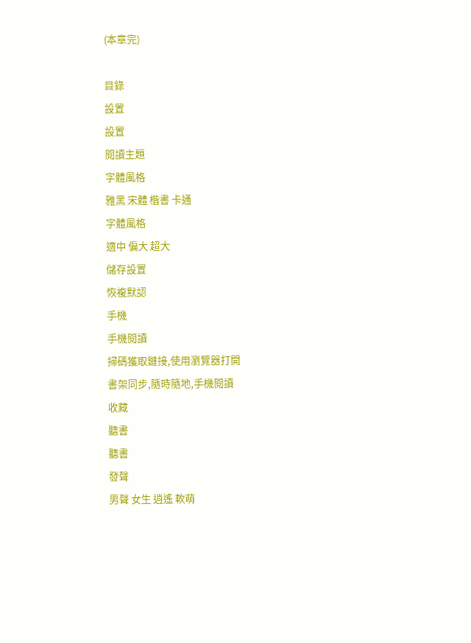(本章完)

目錄
設置
設置
閱讀主題
字體風格
雅黑 宋體 楷書 卡通
字體風格
適中 偏大 超大
儲存設置
恢複默認
手機
手機閱讀
掃碼獲取鏈接,使用瀏覽器打開
書架同步,隨時隨地,手機閱讀
收藏
聽書
聽書
發聲
男聲 女生 逍遙 軟萌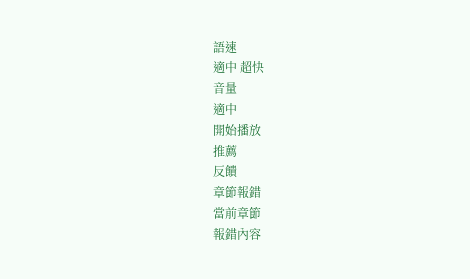語速
適中 超快
音量
適中
開始播放
推薦
反饋
章節報錯
當前章節
報錯內容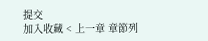提交
加入收藏 < 上一章 章節列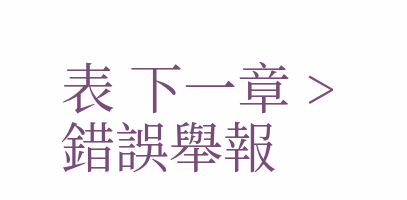表 下一章 > 錯誤舉報